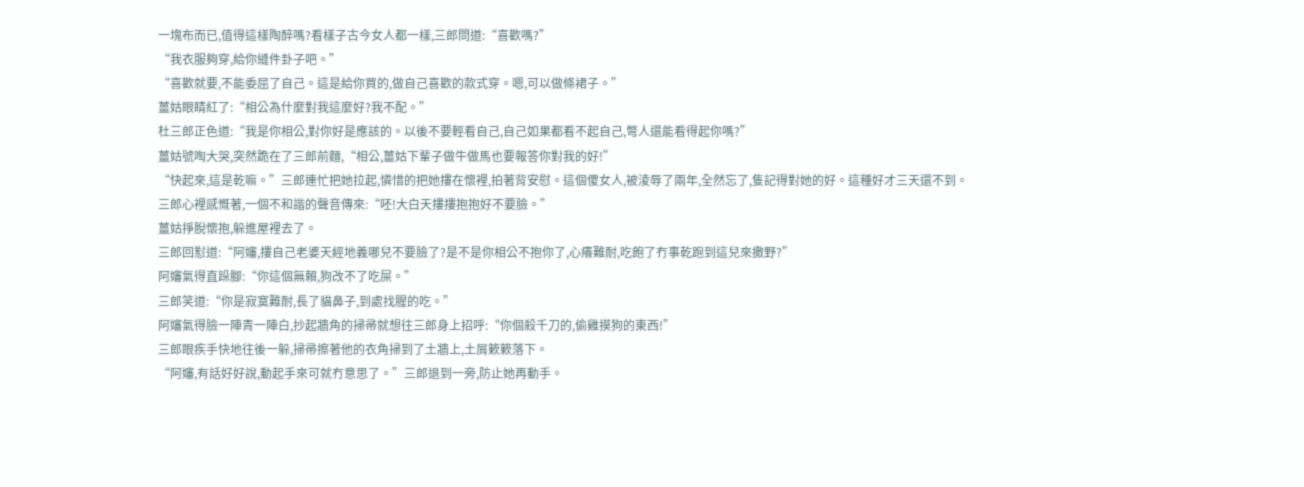一塊布而已,值得這樣陶醉嗎?看樣子古今女人都一樣,三郎問道:“喜歡嗎?”
“我衣服夠穿,給你縫件卦子吧。”
“喜歡就要,不能委屈了自己。這是給你買的,做自己喜歡的款式穿。嗯,可以做條裙子。”
薑姑眼睛紅了:“相公為什麼對我這麼好?我不配。”
杜三郎正色道:“我是你相公,對你好是應該的。以後不要輕看自己,自己如果都看不起自己,彆人還能看得起你嗎?”
薑姑號啕大哭,突然跪在了三郎前麵,“相公,薑姑下輩子做牛做馬也要報答你對我的好!”
“快起來,這是乾嘛。”三郎連忙把她拉起,憐惜的把她摟在懷裡,拍著背安慰。這個傻女人,被淩辱了兩年,全然忘了,隻記得對她的好。這種好才三天還不到。
三郎心裡感慨著,一個不和諧的聲音傳來:“呸!大白天摟摟抱抱好不要臉。”
薑姑掙脫懷抱,躲進屋裡去了。
三郎回懟道:“阿嬸,摟自己老婆天經地義哪兒不要臉了?是不是你相公不抱你了,心癢難耐,吃飽了冇事乾跑到這兒來撒野?”
阿嬸氣得直跺腳:“你這個無賴,狗改不了吃屎。”
三郎笑道:“你是寂寞難耐,長了貓鼻子,到處找腥的吃。”
阿嬸氣得臉一陣青一陣白,抄起牆角的掃帚就想往三郎身上招呼:“你個殺千刀的,偷雞摸狗的東西!”
三郎眼疾手快地往後一躲,掃帚擦著他的衣角掃到了土牆上,土屑簌簌落下。
“阿嬸,有話好好說,動起手來可就冇意思了。”三郎退到一旁,防止她再動手。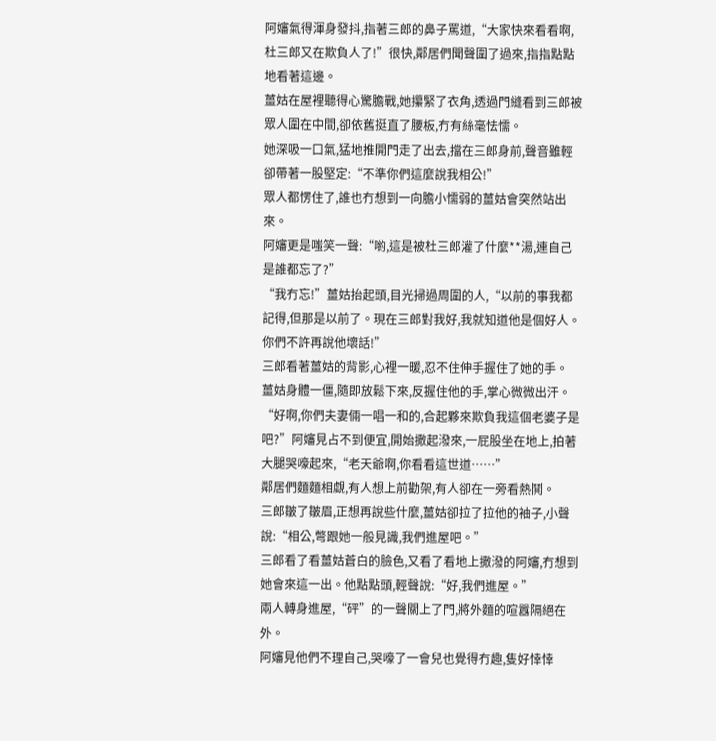阿嬸氣得渾身發抖,指著三郎的鼻子罵道,“大家快來看看啊,杜三郎又在欺負人了!”很快,鄰居們聞聲圍了過來,指指點點地看著這邊。
薑姑在屋裡聽得心驚膽戰,她攥緊了衣角,透過門縫看到三郎被眾人圍在中間,卻依舊挺直了腰板,冇有絲毫怯懦。
她深吸一口氣,猛地推開門走了出去,擋在三郎身前,聲音雖輕卻帶著一股堅定:“不準你們這麼說我相公!”
眾人都愣住了,誰也冇想到一向膽小懦弱的薑姑會突然站出來。
阿嬸更是嗤笑一聲:“喲,這是被杜三郎灌了什麼**湯,連自己是誰都忘了?”
“我冇忘!”薑姑抬起頭,目光掃過周圍的人,“以前的事我都記得,但那是以前了。現在三郎對我好,我就知道他是個好人。你們不許再說他壞話!”
三郎看著薑姑的背影,心裡一暖,忍不住伸手握住了她的手。
薑姑身體一僵,隨即放鬆下來,反握住他的手,掌心微微出汗。
“好啊,你們夫妻倆一唱一和的,合起夥來欺負我這個老婆子是吧?”阿嬸見占不到便宜,開始撒起潑來,一屁股坐在地上,拍著大腿哭嚎起來,“老天爺啊,你看看這世道……”
鄰居們麵麵相覷,有人想上前勸架,有人卻在一旁看熱鬨。
三郎皺了皺眉,正想再說些什麼,薑姑卻拉了拉他的袖子,小聲說:“相公,彆跟她一般見識,我們進屋吧。”
三郎看了看薑姑蒼白的臉色,又看了看地上撒潑的阿嬸,冇想到她會來這一出。他點點頭,輕聲說:“好,我們進屋。”
兩人轉身進屋,“砰”的一聲關上了門,將外麵的喧囂隔絕在外。
阿嬸見他們不理自己,哭嚎了一會兒也覺得冇趣,隻好悻悻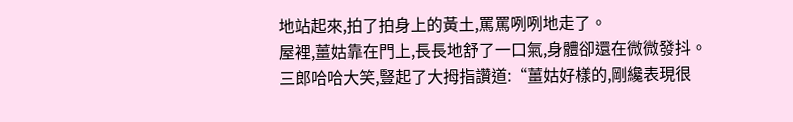地站起來,拍了拍身上的黃土,罵罵咧咧地走了。
屋裡,薑姑靠在門上,長長地舒了一口氣,身體卻還在微微發抖。
三郎哈哈大笑,豎起了大拇指讚道:“薑姑好樣的,剛纔表現很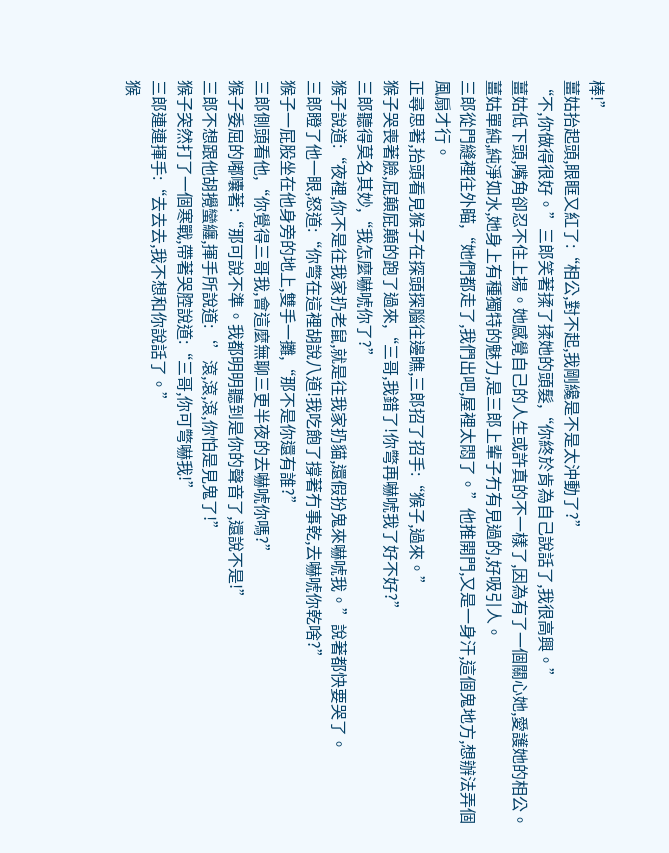棒!”
薑姑抬起頭,眼眶又紅了:“相公,對不起,我剛纔是不是太沖動了?”
“不,你做得很好。”三郎笑著揉了揉她的頭髮,“你終於肯為自己說話了,我很高興。”
薑姑低下頭,嘴角卻忍不住上揚。她感覺自己的人生或許真的不一樣了,因為有了一個關心她,愛護她的相公。
薑姑單純,純淨如水,她身上有種獨特的魅力,是三郎上輩子冇有見過的,好吸引人。
三郎從門縫裡往外瞄,“她們都走了,我們出吧,屋裡太悶了。”他推開門,又是一身汗,這個鬼地方,想辦法弄個風扇才行。
正尋思著,抬頭看見猴子在探頭探腦往邊瞧,三郎招了招手:“猴子,過來。”
猴子哭喪著臉,屁顛屁顛的跑了過來,“三哥,我錯了!你彆再嚇唬我了好不好?”
三郎聽得莫名其妙,“我怎麼嚇唬你了?”
猴子說道:“夜裡,你不是往我家扔老鼠,就是往我家扔貓,還假扮鬼來嚇唬我。”說著都快要哭了。
三郎瞪了他一眼,怒道:“你彆在這裡胡說八道!我吃飽了撐著冇事乾,去嚇唬你乾啥?”
猴子一屁股坐在他身旁的地上,雙手一攤,“那不是你還有誰?”
三郎側頭看他,“你覺得三哥我,會這麼無聊三更半夜的去嚇唬你嗎?”
猴子委屈的嘟囔著:“那可說不準。我都明明聽到是你的聲音了,還說不是!”
三郎不想跟他胡攪蠻纏,揮手所說道:‘’滾,滾,滾,你怕是見鬼了!”
猴子突然打了一個寒戰,帶著哭腔說道:“三哥,你可彆嚇我!”
三郎連連揮手:“去去去,我不想和你說話了。”
猴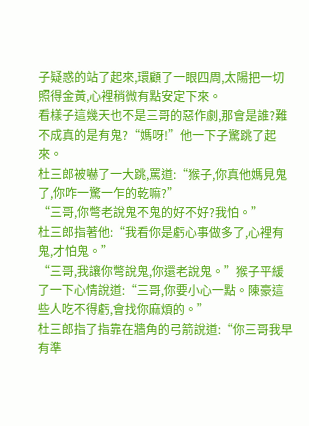子疑惑的站了起來,環顧了一眼四周,太陽把一切照得金黃,心裡稍微有點安定下來。
看樣子這幾天也不是三哥的惡作劇,那會是誰?難不成真的是有鬼?“媽呀!”他一下子驚跳了起來。
杜三郎被嚇了一大跳,罵道:“猴子,你真他媽見鬼了,你咋一驚一乍的乾嘛?”
“三哥,你彆老說鬼不鬼的好不好?我怕。”
杜三郎指著他:“我看你是虧心事做多了,心裡有鬼,才怕鬼。”
“三哥,我讓你彆說鬼,你還老說鬼。”猴子平緩了一下心情說道:“三哥,你要小心一點。陳豪這些人吃不得虧,會找你麻煩的。”
杜三郎指了指靠在牆角的弓箭說道:“你三哥我早有準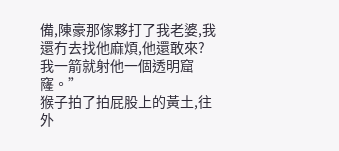備,陳豪那傢夥打了我老婆,我還冇去找他麻煩,他還敢來?我一箭就射他一個透明窟窿。”
猴子拍了拍屁股上的黃土,往外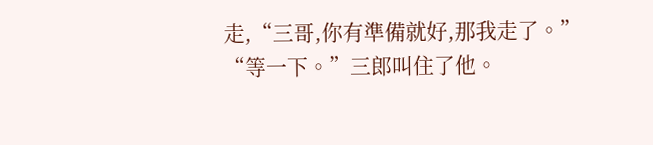走,“三哥,你有準備就好,那我走了。”
“等一下。”三郎叫住了他。